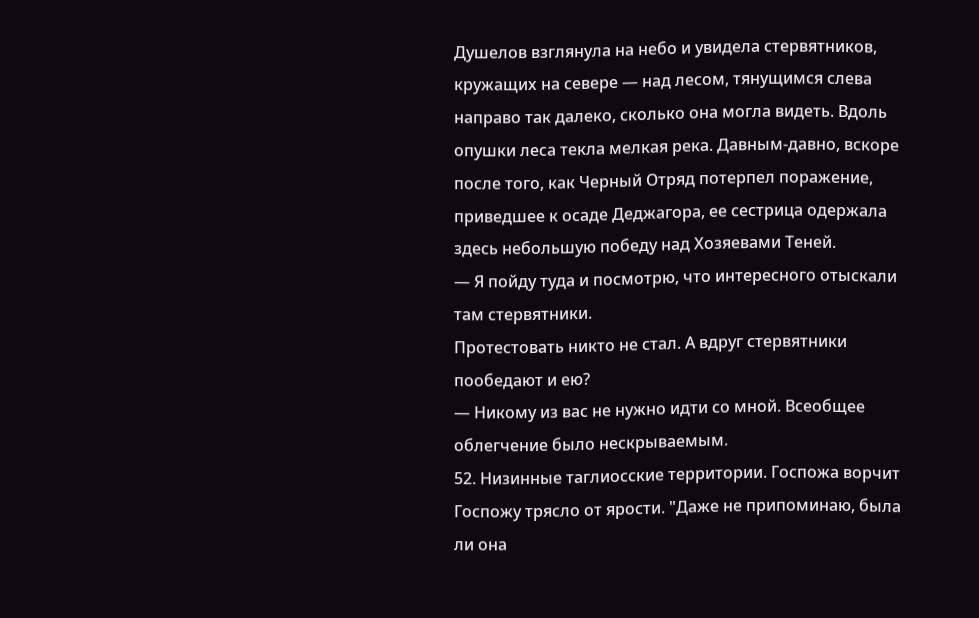Душелов взглянула на небо и увидела стервятников, кружащих на севере — над лесом, тянущимся слева направо так далеко, сколько она могла видеть. Вдоль опушки леса текла мелкая река. Давным-давно, вскоре после того, как Черный Отряд потерпел поражение, приведшее к осаде Деджагора, ее сестрица одержала здесь небольшую победу над Хозяевами Теней.
— Я пойду туда и посмотрю, что интересного отыскали там стервятники.
Протестовать никто не стал. А вдруг стервятники пообедают и ею?
— Никому из вас не нужно идти со мной. Всеобщее облегчение было нескрываемым.
52. Низинные таглиосские территории. Госпожа ворчит
Госпожу трясло от ярости. "Даже не припоминаю, была ли она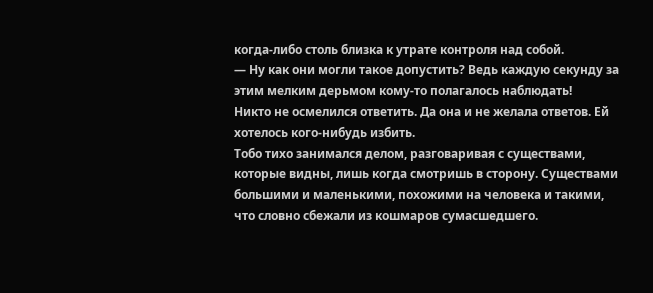когда-либо столь близка к утрате контроля над собой.
— Ну как они могли такое допустить? Ведь каждую секунду за этим мелким дерьмом кому-то полагалось наблюдать!
Никто не осмелился ответить. Да она и не желала ответов. Ей хотелось кого-нибудь избить.
Тобо тихо занимался делом, разговаривая с существами, которые видны, лишь когда смотришь в сторону. Существами большими и маленькими, похожими на человека и такими, что словно сбежали из кошмаров сумасшедшего.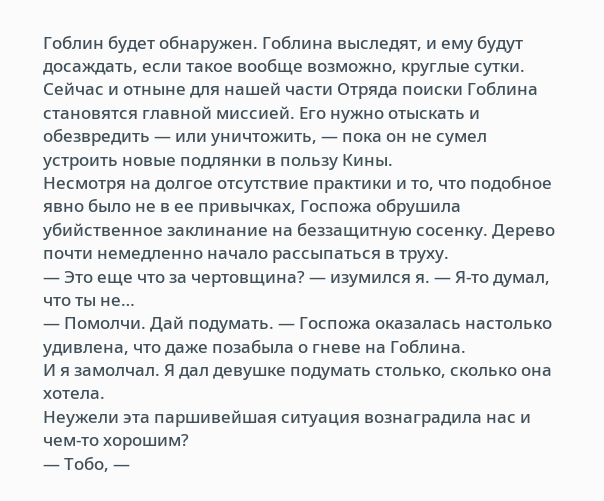Гоблин будет обнаружен. Гоблина выследят, и ему будут досаждать, если такое вообще возможно, круглые сутки. Сейчас и отныне для нашей части Отряда поиски Гоблина становятся главной миссией. Его нужно отыскать и обезвредить — или уничтожить, — пока он не сумел устроить новые подлянки в пользу Кины.
Несмотря на долгое отсутствие практики и то, что подобное явно было не в ее привычках, Госпожа обрушила убийственное заклинание на беззащитную сосенку. Дерево почти немедленно начало рассыпаться в труху.
— Это еще что за чертовщина? — изумился я. — Я-то думал, что ты не…
— Помолчи. Дай подумать. — Госпожа оказалась настолько удивлена, что даже позабыла о гневе на Гоблина.
И я замолчал. Я дал девушке подумать столько, сколько она хотела.
Неужели эта паршивейшая ситуация вознаградила нас и чем-то хорошим?
— Тобо, —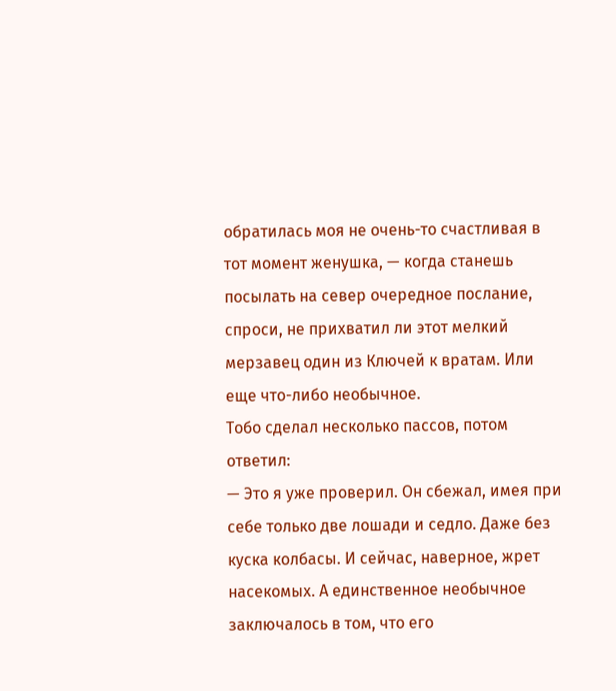обратилась моя не очень-то счастливая в тот момент женушка, — когда станешь посылать на север очередное послание, спроси, не прихватил ли этот мелкий мерзавец один из Ключей к вратам. Или еще что-либо необычное.
Тобо сделал несколько пассов, потом ответил:
— Это я уже проверил. Он сбежал, имея при себе только две лошади и седло. Даже без куска колбасы. И сейчас, наверное, жрет насекомых. А единственное необычное заключалось в том, что его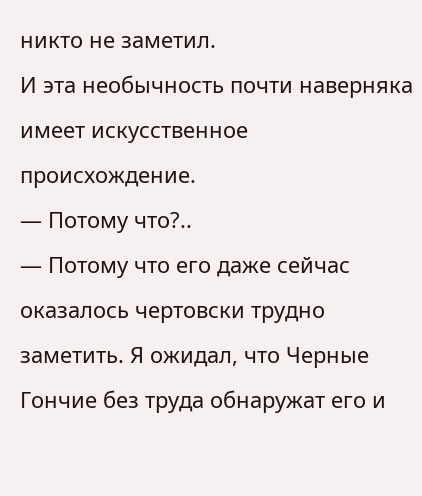никто не заметил.
И эта необычность почти наверняка имеет искусственное происхождение.
— Потому что?..
— Потому что его даже сейчас оказалось чертовски трудно заметить. Я ожидал, что Черные Гончие без труда обнаружат его и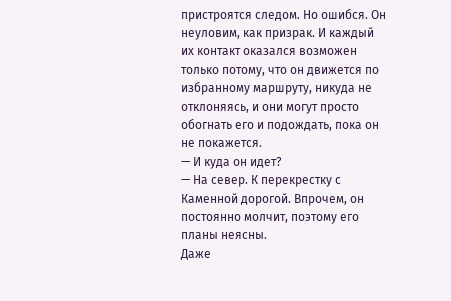пристроятся следом. Но ошибся. Он неуловим, как призрак. И каждый их контакт оказался возможен только потому, что он движется по избранному маршруту, никуда не отклоняясь, и они могут просто обогнать его и подождать, пока он не покажется.
— И куда он идет?
— На север. К перекрестку с Каменной дорогой. Впрочем, он постоянно молчит, поэтому его планы неясны.
Даже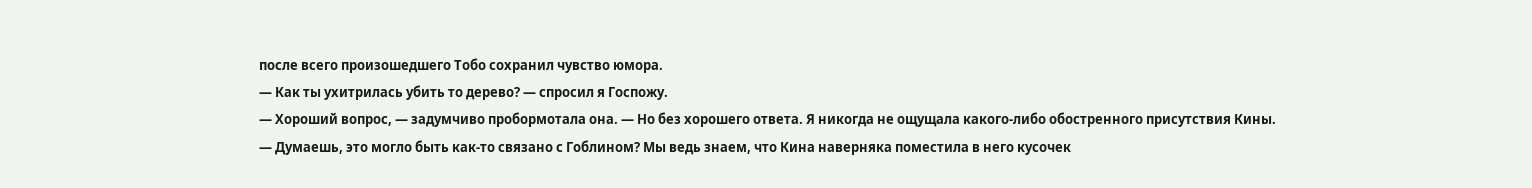после всего произошедшего Тобо сохранил чувство юмора.
— Как ты ухитрилась убить то дерево? — спросил я Госпожу.
— Хороший вопрос, — задумчиво пробормотала она. — Но без хорошего ответа. Я никогда не ощущала какого-либо обостренного присутствия Кины.
— Думаешь, это могло быть как-то связано с Гоблином? Мы ведь знаем, что Кина наверняка поместила в него кусочек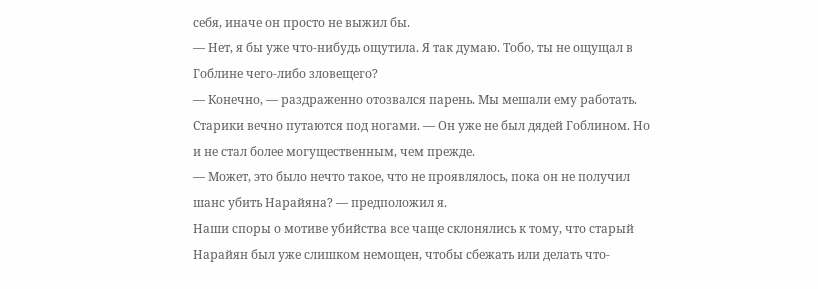себя, иначе он просто не выжил бы.
— Нет, я бы уже что-нибудь ощутила. Я так думаю. Тобо, ты не ощущал в Гоблине чего-либо зловещего?
— Конечно, — раздраженно отозвался парень. Мы мешали ему работать. Старики вечно путаются под ногами. — Он уже не был дядей Гоблином. Но и не стал более могущественным, чем прежде.
— Может, это было нечто такое, что не проявлялось, пока он не получил шанс убить Нарайяна? — предположил я.
Наши споры о мотиве убийства все чаще склонялись к тому, что старый Нарайян был уже слишком немощен, чтобы сбежать или делать что-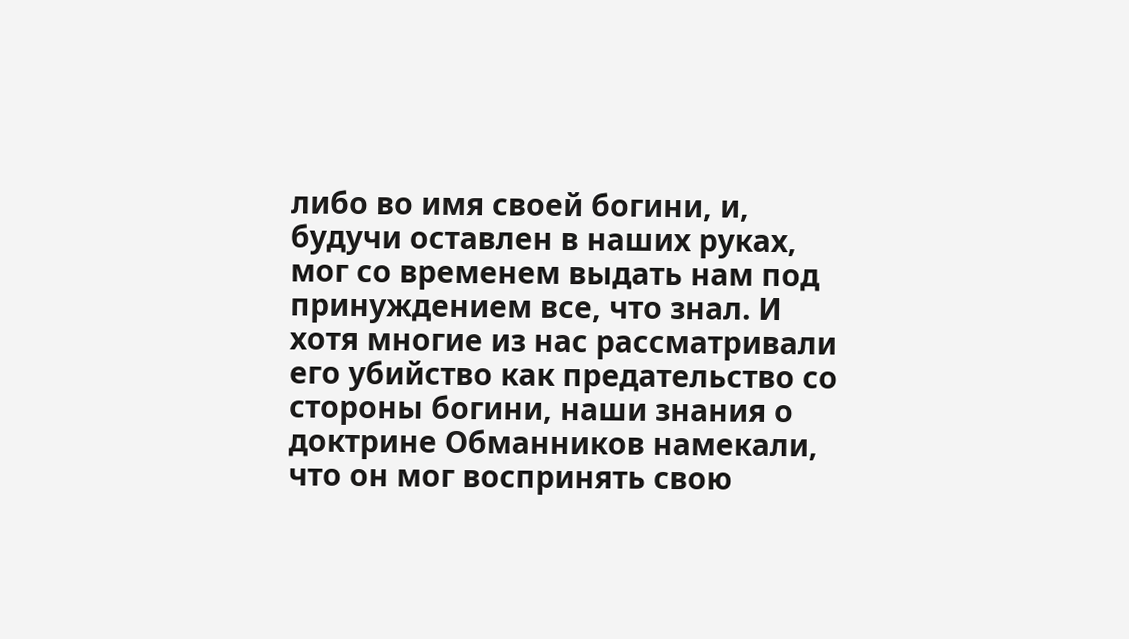либо во имя своей богини, и, будучи оставлен в наших руках, мог со временем выдать нам под принуждением все, что знал. И хотя многие из нас рассматривали его убийство как предательство со стороны богини, наши знания о доктрине Обманников намекали, что он мог воспринять свою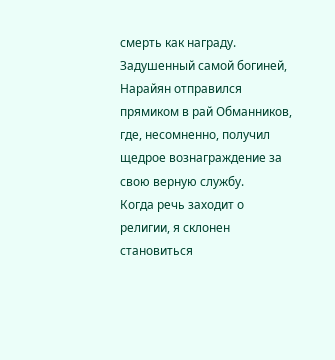смерть как награду. Задушенный самой богиней, Нарайян отправился прямиком в рай Обманников, где, несомненно, получил щедрое вознаграждение за свою верную службу.
Когда речь заходит о религии, я склонен становиться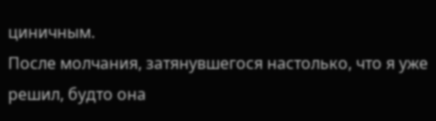циничным.
После молчания, затянувшегося настолько, что я уже решил, будто она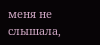меня не слышала,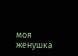моя женушка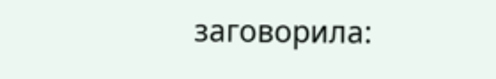заговорила: